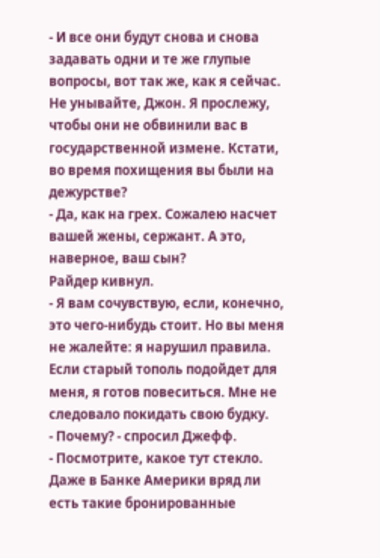- И все они будут снова и снова задавать одни и те же глупые вопросы, вот так же, как я сейчас. Не унывайте, Джон. Я прослежу, чтобы они не обвинили вас в государственной измене. Кстати, во время похищения вы были на дежурстве?
- Да, как на грех. Сожалею насчет вашей жены, сержант. А это, наверное, ваш сын?
Райдер кивнул.
- Я вам сочувствую, если, конечно, это чего-нибудь стоит. Но вы меня не жалейте: я нарушил правила. Если старый тополь подойдет для меня, я готов повеситься. Мне не следовало покидать свою будку.
- Почему? - спросил Джефф.
- Посмотрите, какое тут стекло. Даже в Банке Америки вряд ли есть такие бронированные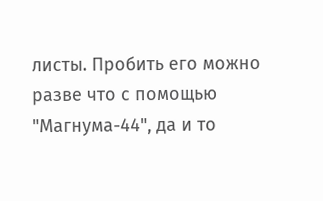листы. Пробить его можно разве что с помощью "Магнума-44", да и то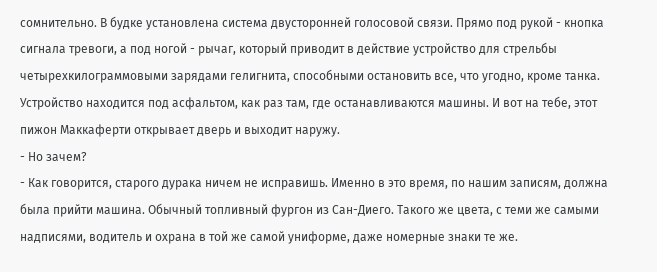сомнительно. В будке установлена система двусторонней голосовой связи. Прямо под рукой - кнопка сигнала тревоги, а под ногой - рычаг, который приводит в действие устройство для стрельбы четырехкилограммовыми зарядами гелигнита, способными остановить все, что угодно, кроме танка. Устройство находится под асфальтом, как раз там, где останавливаются машины. И вот на тебе, этот пижон Маккаферти открывает дверь и выходит наружу.
- Но зачем?
- Как говорится, старого дурака ничем не исправишь. Именно в это время, по нашим записям, должна была прийти машина. Обычный топливный фургон из Сан-Диего. Такого же цвета, с теми же самыми надписями, водитель и охрана в той же самой униформе, даже номерные знаки те же.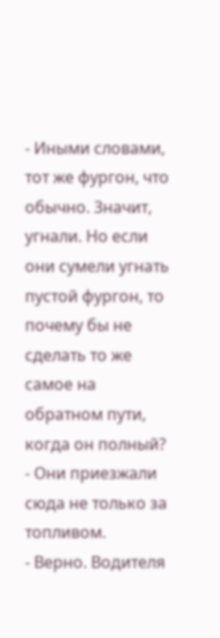- Иными словами, тот же фургон, что обычно. Значит, угнали. Но если они сумели угнать пустой фургон, то почему бы не сделать то же самое на обратном пути, когда он полный?
- Они приезжали сюда не только за топливом.
- Верно. Водителя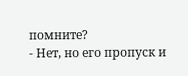помните?
- Нет, но его пропуск и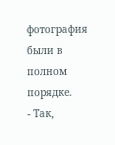фотография были в полном порядке.
- Так,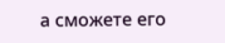а сможете его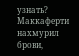узнать?
Маккаферти нахмурил брови,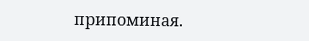припоминая.